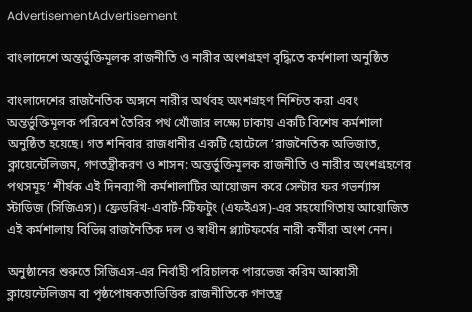AdvertisementAdvertisement

বাংলাদেশে অন্তর্ভুক্তিমূলক রাজনীতি ও নারীর অংশগ্রহণ বৃদ্ধিতে কর্মশালা অনুষ্ঠিত

বাংলাদেশের রাজনৈতিক অঙ্গনে নারীর অর্থবহ অংশগ্রহণ নিশ্চিত করা এবং অন্তর্ভুক্তিমূলক পরিবেশ তৈরির পথ খোঁজার লক্ষ্যে ঢাকায় একটি বিশেষ কর্মশালা অনুষ্ঠিত হয়েছে। গত শনিবার রাজধানীর একটি হোটেলে ‘রাজনৈতিক অভিজাত, ক্লায়েন্টেলিজম, গণতন্ত্রীকরণ ও শাসন: অন্তর্ভুক্তিমূলক রাজনীতি ও নারীর অংশগ্রহণের পথসমূহ’ শীর্ষক এই দিনব্যাপী কর্মশালাটির আয়োজন করে সেন্টার ফর গভর্ন্যান্স স্টাডিজ (সিজিএস)। ফ্রেডরিখ-এবার্ট-স্টিফটুং (এফইএস)-এর সহযোগিতায় আয়োজিত এই কর্মশালায় বিভিন্ন রাজনৈতিক দল ও স্বাধীন প্ল্যাটফর্মের নারী কর্মীরা অংশ নেন।

অনুষ্ঠানের শুরুতে সিজিএস-এর নির্বাহী পরিচালক পারভেজ করিম আব্বাসী ক্লায়েন্টেলিজম বা পৃষ্ঠপোষকতাভিত্তিক রাজনীতিকে গণতন্ত্র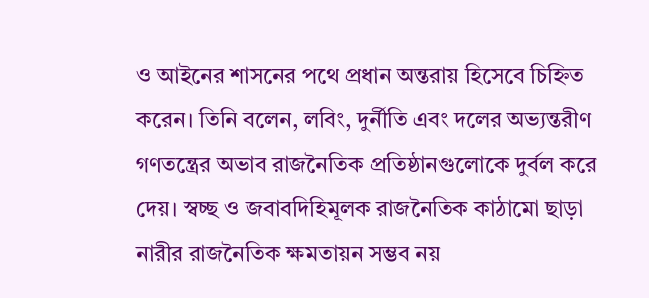ও আইনের শাসনের পথে প্রধান অন্তরায় হিসেবে চিহ্নিত করেন। তিনি বলেন, লবিং, দুর্নীতি এবং দলের অভ্যন্তরীণ গণতন্ত্রের অভাব রাজনৈতিক প্রতিষ্ঠানগুলোকে দুর্বল করে দেয়। স্বচ্ছ ও জবাবদিহিমূলক রাজনৈতিক কাঠামো ছাড়া নারীর রাজনৈতিক ক্ষমতায়ন সম্ভব নয়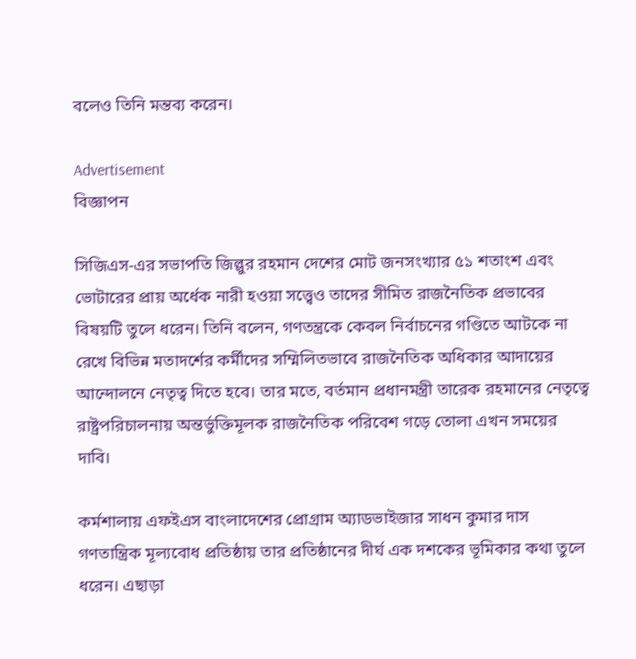বলেও তিনি মন্তব্য করেন।

Advertisement
বিজ্ঞাপন

সিজিএস-এর সভাপতি জিল্লুর রহমান দেশের মোট জনসংখ্যার ৫১ শতাংশ এবং ভোটারের প্রায় অর্ধেক নারী হওয়া সত্ত্বেও তাদের সীমিত রাজনৈতিক প্রভাবের বিষয়টি তুলে ধরেন। তিনি বলেন, গণতন্ত্রকে কেবল নির্বাচনের গণ্ডিতে আটকে না রেখে বিভিন্ন মতাদর্শের কর্মীদের সম্মিলিতভাবে রাজনৈতিক অধিকার আদায়ের আন্দোলনে নেতৃত্ব দিতে হবে। তার মতে, বর্তমান প্রধানমন্ত্রী তারেক রহমানের নেতৃত্বে রাষ্ট্রপরিচালনায় অন্তর্ভুক্তিমূলক রাজনৈতিক পরিবেশ গড়ে তোলা এখন সময়ের দাবি।

কর্মশালায় এফইএস বাংলাদেশের প্রোগ্রাম অ্যাডভাইজার সাধন কুমার দাস গণতান্ত্রিক মূল্যবোধ প্রতিষ্ঠায় তার প্রতিষ্ঠানের দীর্ঘ এক দশকের ভূমিকার কথা তুলে ধরেন। এছাড়া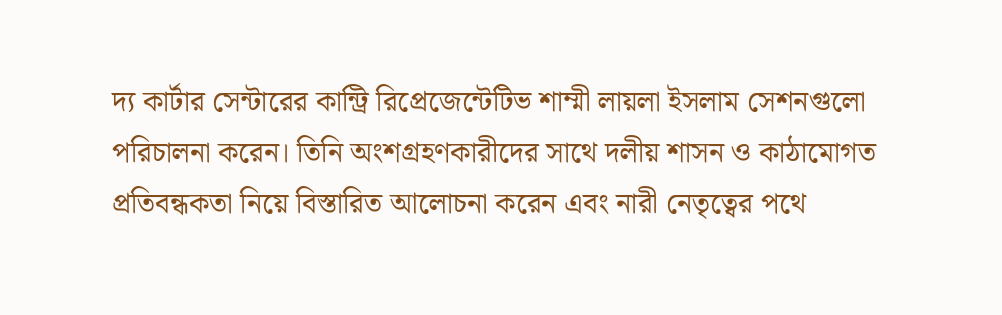দ্য কার্টার সেন্টারের কান্ট্রি রিপ্রেজেন্টেটিভ শাম্মী লায়লা ইসলাম সেশনগুলো পরিচালনা করেন। তিনি অংশগ্রহণকারীদের সাথে দলীয় শাসন ও কাঠামোগত প্রতিবন্ধকতা নিয়ে বিস্তারিত আলোচনা করেন এবং নারী নেতৃত্বের পথে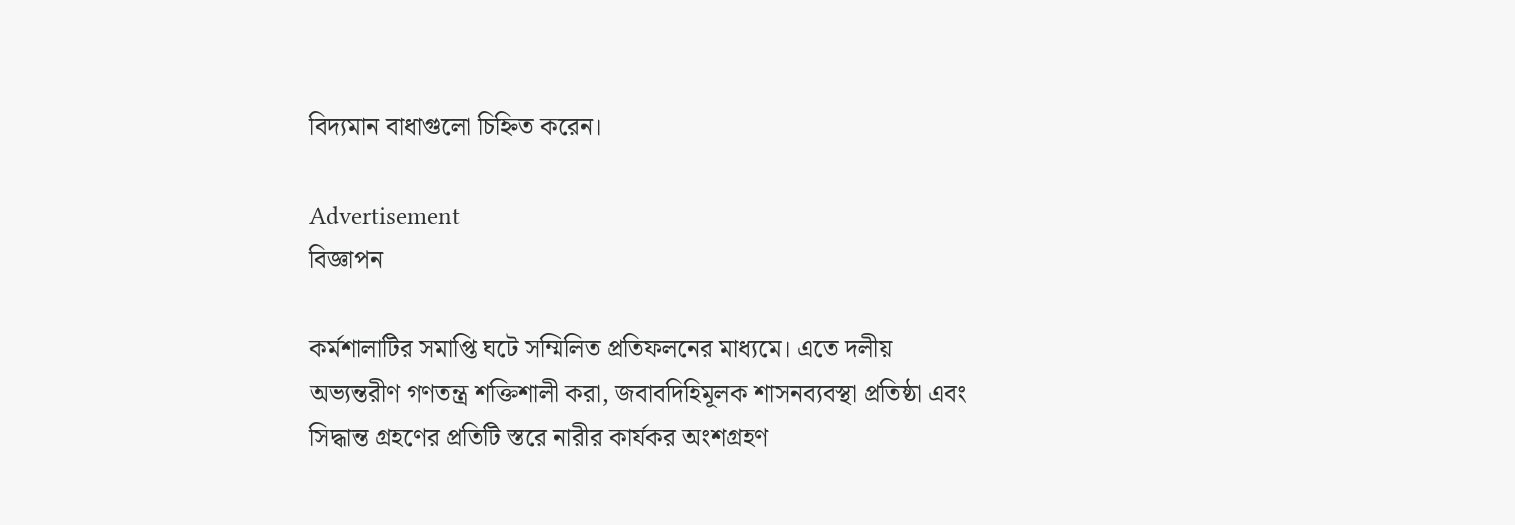বিদ্যমান বাধাগুলো চিহ্নিত করেন।

Advertisement
বিজ্ঞাপন

কর্মশালাটির সমাপ্তি ঘটে সম্মিলিত প্রতিফলনের মাধ্যমে। এতে দলীয় অভ্যন্তরীণ গণতন্ত্র শক্তিশালী করা, জবাবদিহিমূলক শাসনব্যবস্থা প্রতিষ্ঠা এবং সিদ্ধান্ত গ্রহণের প্রতিটি স্তরে নারীর কার্যকর অংশগ্রহণ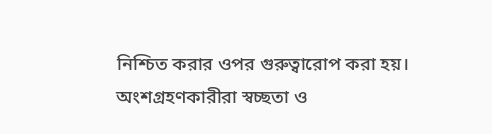নিশ্চিত করার ওপর গুরুত্বারোপ করা হয়। অংশগ্রহণকারীরা স্বচ্ছতা ও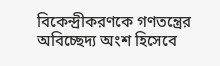বিকেন্দ্রীকরণকে গণতন্ত্রের অবিচ্ছেদ্য অংশ হিসেবে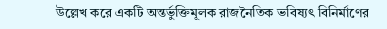উল্লেখ করে একটি অন্তর্ভুক্তিমূলক রাজনৈতিক ভবিষ্যৎ বিনির্মাণের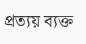প্রত্যয় ব্যক্ত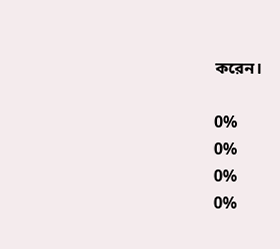করেন।

0%
0%
0%
0%